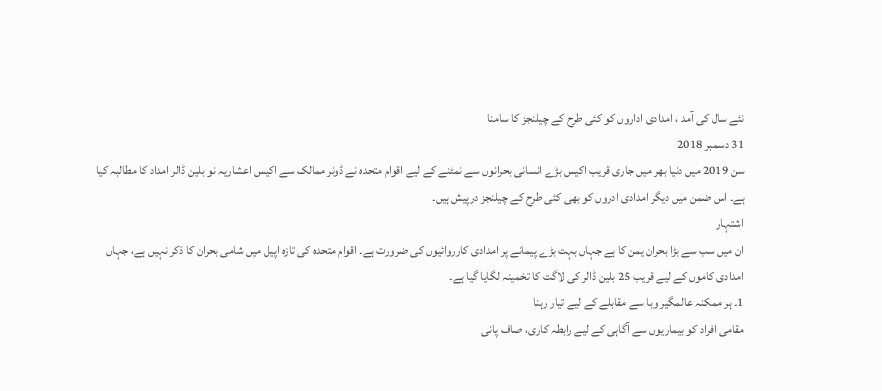نئے سال کی آمد ، امدادی اداروں کو کئی طرح کے چیلنجز کا سامنا
31 دسمبر 2018
سن 2019 میں دنیا بھر میں جاری قریب اکیس بڑے انسانی بحرانوں سے نمٹنے کے لیے اقوام متحدہ نے ڈونر ممالک سے اکیس اعشاریہ نو بلین ڈالر امداد کا مطالبہ کیا ہے۔ اس ضمن میں دیگر امدادی ادروں کو بھی کئی طرح کے چیلنجز درپیش ہیں۔
اشتہار
ان میں سب سے بڑا بحران یمن کا ہے جہاں بہت بڑے پیمانے پر امدادی کارروائیوں کی ضرورت ہے۔ اقوام متحدہ کی تازہ اپیل میں شامی بحران کا ذکر نہیں ہے، جہاں امدادی کاموں کے لیے قریب 25 بلین ڈالر کی لاگت کا تخمینہ لگایا گیا ہے۔
1۔ ہر ممکنہ عالمگیر وبا سے مقابلے کے لیے تیار رہنا
مقامی افراد کو بیماریوں سے آگاہی کے لیے رابطہ کاری، صاف پانی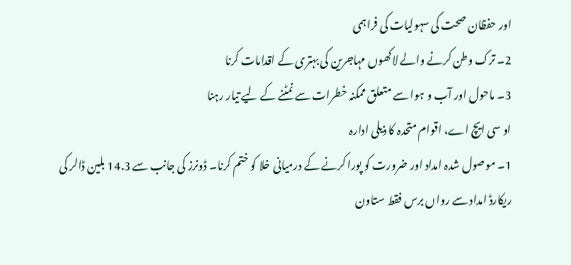اور حفظان صحت کی سہولیات کی فراہمی
2۔ ترک وطن کرنے والے لاکھوں مہاجرین کی بہتری کے اقدامات کرنا
3۔ ماحول اور آب و ہوا سے متعلق ممکنہ خطرات سے نمٹنے کے لیے تیار رہنا
او سی ایچ اے، اقوام متحدہ کا ذیلی ادارہ
1۔ موصول شدہ امداد اور ضرورت کو پورا کرنے کے درمیانی خلا کو ختم کرنا۔ ڈونرز کی جانب سے 14.3 بلین ڈالر کی ریکارڈ امداد سے رواں برس فقط ستاون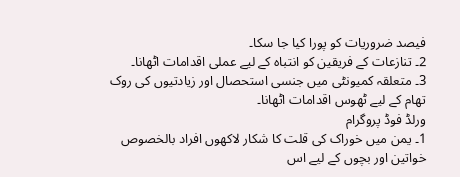فیصد ضروریات کو پورا کیا جا سکا۔
2۔ تنازعات کے فریقین کو انتباہ کے لیے عملی اقدامات اٹھانا۔
3۔ متعلقہ کمیونٹی میں جنسی استحصال اور زیادتیوں کی روک تھام کے لیے ٹھوس اقدامات اٹھانا۔
ورلڈ فوڈ پروگرام
1۔ یمن میں خوراک کی قلت کا شکار لاکھوں افراد بالخصوص خواتین اور بچوں کے لیے اس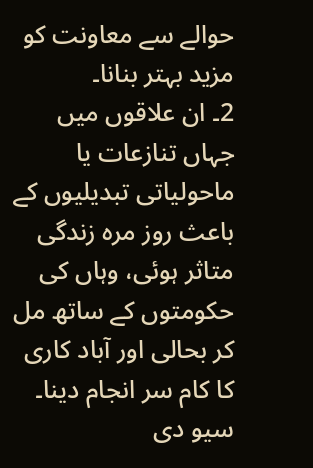حوالے سے معاونت کو مزید بہتر بنانا۔
2۔ ان علاقوں میں جہاں تنازعات یا ماحولیاتی تبدیلیوں کے باعث روز مرہ زندگی متاثر ہوئی، وہاں کی حکومتوں کے ساتھ مل کر بحالی اور آباد کاری کا کام سر انجام دینا۔
سیو دی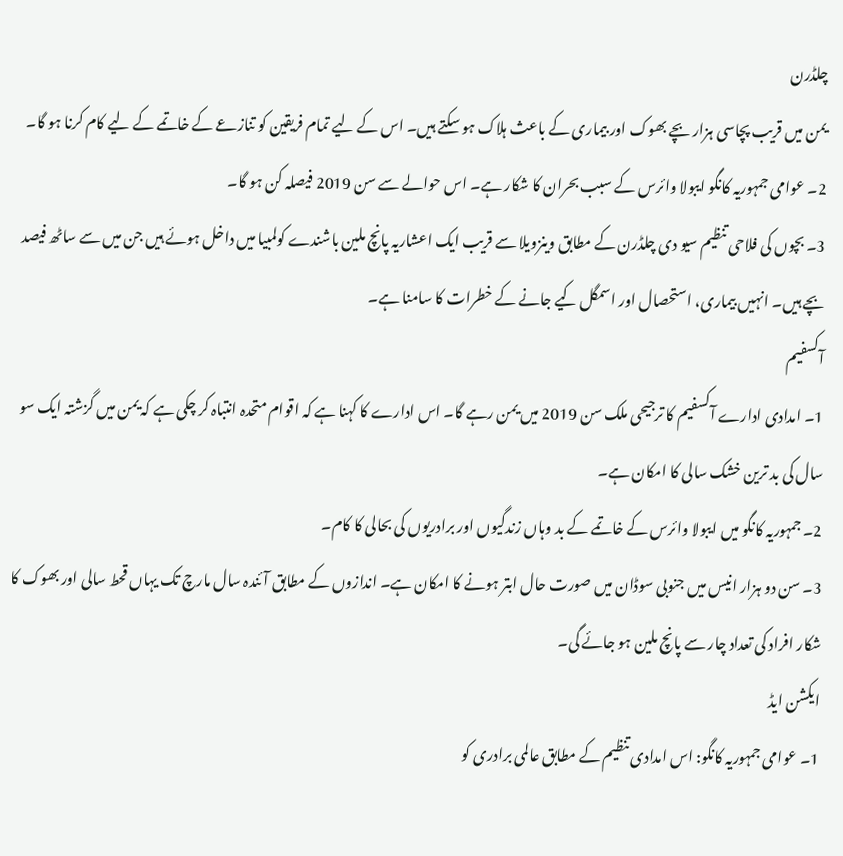چلڈرن
یمن میں قریب پچاسی ہزار بچے بھوک اور بیماری کے باعث ہلاک ہو سکتے ہیں۔ اس کے لیے تمام فریقین کو تنازعے کے خاتمے کے لیے کام کرنا ہو گا۔
2۔ عوامی جمہوریہ کانگو ایبولا وائرس کے سبب بحران کا شکار ہے۔ اس حوالے سے سن 2019 فیصلہ کن ہو گا۔
3۔ بچوں کی فلاحی تنظیم سیو دی چلڈرن کے مطابق وینزویلا سے قریب ایک اعشاریہ پانچ ملین باشندے کولمبیا میں داخل ہوئے ہیں جن میں سے ساٹھ فیصد بچے ہیں۔ انہیں بیماری، استحصال اور اسمگل کیے جانے کے خطرات کا سامنا ہے۔
آکسفیم
1۔ امدادی ادارے آکسفیم کا ترجیحی ملک سن 2019 میں یمن رہے گا۔ اس ادارے کا کہنا ہے کہ اقوام متحدہ انتباہ کر چکی ہے کہ یمن میں گزشتہ ایک سو سال کی بد ترین خشک سالی کا امکان ہے۔
2۔ جمہوریہ کانگو میں ایبولا وائرس کے خاتمے کے بد وہاں زندگیوں اور برادریوں کی بحالی کا کام۔
3۔ سن دو ہزار انیس میں جنوبی سوڈان میں صورت حال ابتر ہونے کا امکان ہے۔ اندازوں کے مطابق آئندہ سال مارچ تک یہاں قحط سالی اور بھوک کا شکار افراد کی تعداد چار سے پانچ ملین ہو جائے گی۔
ایکشن ایڈ
1۔ عوامی جمہوریہ کانگو: اس امدادی تنظیم کے مطابق عالمی برادری کو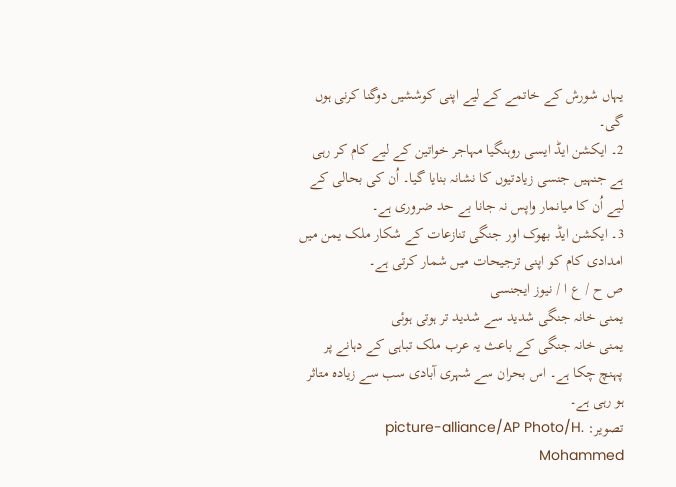یہاں شورش کے خاتمے کے لیے اپنی کوششیں دوگنا کرنی ہوں گی۔
2۔ ایکشن ایڈ ایسی روہنگیا مہاجر خواتین کے لیے کام کر رہی ہے جنہیں جنسی زیادتیوں کا نشانہ بنایا گیا۔ اُن کی بحالی کے لیے اُن کا میانمار واپس نہ جانا بے حد ضروری ہے۔
3۔ ایکشن ایڈ بھوک اور جنگی تنازعات کے شکار ملک یمن میں امدادی کام کو اپنی ترجیحات میں شمار کرتی ہے۔
ص ح / ع ا / نیوز ایجنسی
یمنی خانہ جنگی شدید سے شدید تر ہوتی ہوئی
یمنی خانہ جنگی کے باعث یہ عرب ملک تباہی کے دہانے پر پہنچ چکا ہے۔ اس بحران سے شہری آبادی سب سے زیادہ متاثر ہو رہی ہے۔
تصویر: picture-alliance/AP Photo/H. Mohammed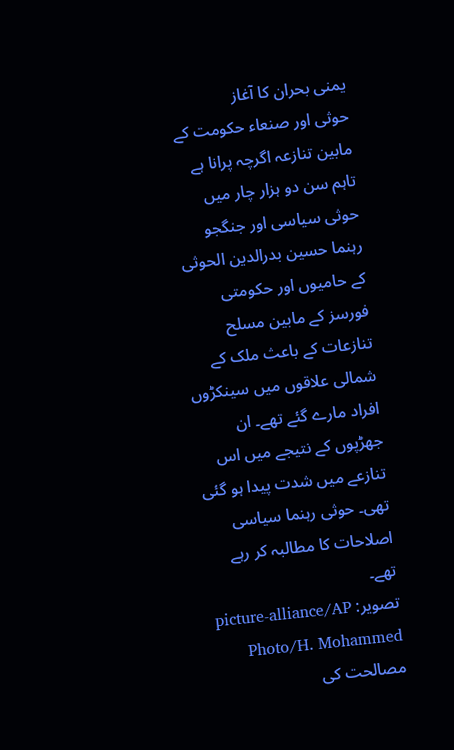یمنی بحران کا آغاز
حوثی اور صنعاء حکومت کے مابین تنازعہ اگرچہ پرانا ہے تاہم سن دو ہزار چار میں حوثی سیاسی اور جنگجو رہنما حسین بدرالدین الحوثی کے حامیوں اور حکومتی فورسز کے مابین مسلح تنازعات کے باعث ملک کے شمالی علاقوں میں سینکڑوں افراد مارے گئے تھے۔ ان جھڑپوں کے نتیجے میں اس تنازعے میں شدت پیدا ہو گئی تھی۔ حوثی رہنما سیاسی اصلاحات کا مطالبہ کر رہے تھے۔
تصویر: picture-alliance/AP Photo/H. Mohammed
مصالحت کی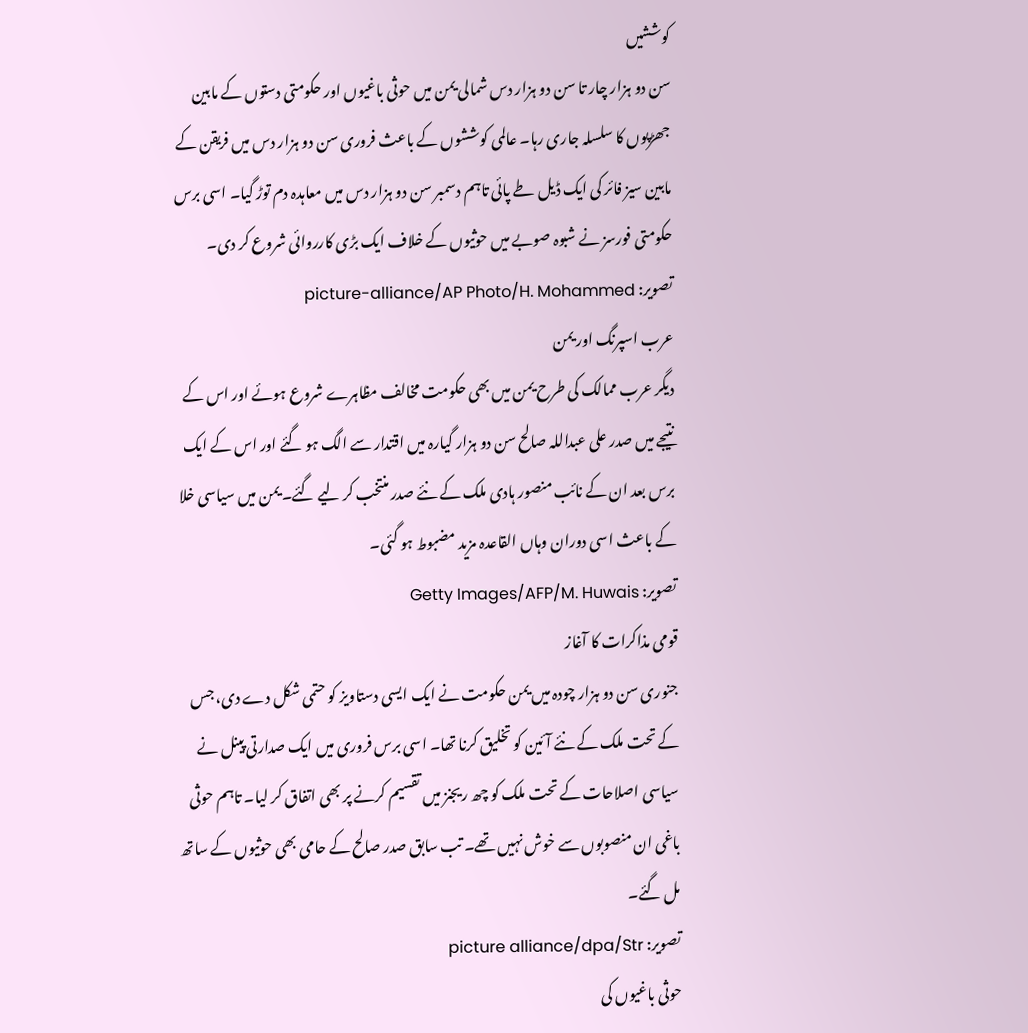کوششیں
سن دو ہزار چار تا سن دو ہزار دس شمالی یمن میں حوثی باغیوں اور حکومتی دستوں کے مابین جھڑپوں کا سلسلہ جاری رہا۔ عالمی کوششوں کے باعث فروری سن دو ہزار دس میں فریقن کے مابین سیز فائر کی ایک ڈیل طے پائی تاہم دسمبر سن دو ہزار دس میں معاہدہ دم توڑ گیا۔ اسی برس حکومتی فورسز نے شبوہ صوبے میں حوثیوں کے خلاف ایک بڑی کارروائی شروع کر دی۔
تصویر: picture-alliance/AP Photo/H. Mohammed
عرب اسپرنگ اور یمن
دیگر عرب ممالک کی طرح یمن میں بھی حکومت مخالف مظاہرے شروع ہوئے اور اس کے نتیجے میں صدر علی عبداللہ صالح سن دو ہزار گیارہ میں اقتدار سے الگ ہو گئے اور اس کے ایک برس بعد ان کے نائب منصور ہادی ملک کے نئے صدر منتخب کر لیے گئے۔ یمن میں سیاسی خلا کے باعث اسی دوران وہاں القاعدہ مزید مضبوط ہو گئی۔
تصویر: Getty Images/AFP/M. Huwais
قومی مذاکرات کا آغاز
جنوری سن دو ہزار چودہ میں یمن حکومت نے ایک ایسی دستاویز کو حتمی شکل دے دی، جس کے تحت ملک کے نئے آئین کو تخلیق کرنا تھا۔ اسی برس فروری میں ایک صدارتی پینل نے سیاسی اصلاحات کے تحت ملک کو چھ ریجنز میں تقسیم کرنے پر بھی اتفاق کر لیا۔ تاہم حوثی باغی ان منصوبوں سے خوش نہیں تھے۔ تب سابق صدر صالح کے حامی بھی حوثیوں کے ساتھ مل گئے۔
تصویر: picture alliance/dpa/Str
حوثی باغیوں کی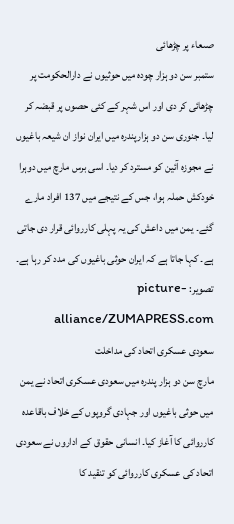صںعاء پر چڑھائی
ستمبر سن دو ہزار چودہ میں حوثیوں نے دارالحکومت پر چڑھائی کر دی اور اس شہر کے کئی حصوں پر قبضہ کر لیا۔ جنوری سن دو ہزارپندرہ میں ایران نواز ان شیعہ باغیوں نے مجوزہ آئین کو مسترد کر دیا۔ اسی برس مارچ میں دوہرا خودکش حملہ ہوا، جس کے نتیجے میں 137 افراد مارے گئے۔ یمن میں داعش کی یہ پہلی کارروائی قرار دی جاتی ہے۔ کہا جاتا ہے کہ ایران حوثی باغیوں کی مدد کر رہا ہے۔
تصویر: picture-alliance/ZUMAPRESS.com
سعودی عسکری اتحاد کی مداخلت
مارچ سن دو ہزار پندرہ میں سعودی عسکری اتحاد نے یمن میں حوثی باغیوں اور جہادی گروپوں کے خلاف باقاعدہ کارروائی کا آغاز کیا۔ انسانی حقوق کے اداروں نے سعودی اتحاد کی عسکری کارروائی کو تنقید کا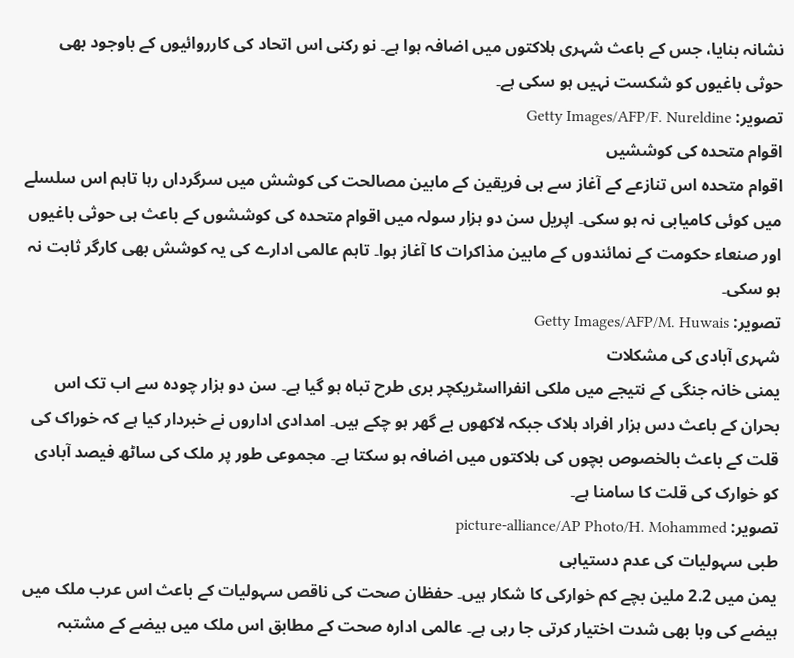نشانہ بنایا، جس کے باعث شہری ہلاکتوں میں اضافہ ہوا ہے۔ نو رکنی اس اتحاد کی کارروائیوں کے باوجود بھی حوثی باغیوں کو شکست نہیں ہو سکی ہے۔
تصویر: Getty Images/AFP/F. Nureldine
اقوام متحدہ کی کوششیں
اقوام متحدہ اس تنازعے کے آغاز سے ہی فریقین کے مابین مصالحت کی کوشش میں سرگرداں رہا تاہم اس سلسلے میں کوئی کامیابی نہ ہو سکی۔ اپریل سن دو ہزار سولہ میں اقوام متحدہ کی کوششوں کے باعث ہی حوثی باغیوں اور صنعاء حکومت کے نمائندوں کے مابین مذاکرات کا آغاز ہوا۔ تاہم عالمی ادارے کی یہ کوشش بھی کارگر ثابت نہ ہو سکی۔
تصویر: Getty Images/AFP/M. Huwais
شہری آبادی کی مشکلات
یمنی خانہ جنگی کے نتیجے میں ملکی انفرااسٹریکچر بری طرح تباہ ہو گیا ہے۔ سن دو ہزار چودہ سے اب تک اس بحران کے باعث دس ہزار افراد ہلاک جبکہ لاکھوں بے گھر ہو چکے ہیں۔ امدادی اداروں نے خبردار کیا ہے کہ خوراک کی قلت کے باعث بالخصوص بچوں کی ہلاکتوں میں اضافہ ہو سکتا ہے۔ مجموعی طور پر ملک کی ساٹھ فیصد آبادی کو خوارک کی قلت کا سامنا ہے۔
تصویر: picture-alliance/AP Photo/H. Mohammed
طبی سہولیات کی عدم دستیابی
یمن میں 2.2 ملین بچے کم خوارکی کا شکار ہیں۔ حفظان صحت کی ناقص سہولیات کے باعث اس عرب ملک میں ہیضے کی وبا بھی شدت اختیار کرتی جا رہی ہے۔ عالمی ادارہ صحت کے مطابق اس ملک میں ہیضے کے مشتبہ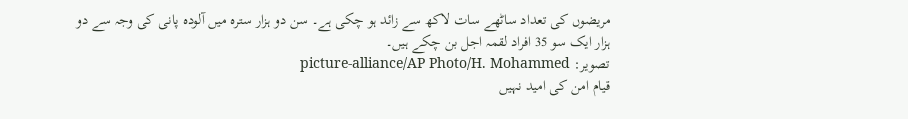مریضوں کی تعداد ساٹھے سات لاکھ سے زائد ہو چکی ہے۔ سن دو ہزار سترہ میں آلودہ پانی کی وجہ سے دو ہزار ایک سو 35 افراد لقمہ اجل بن چکے ہیں۔
تصویر: picture-alliance/AP Photo/H. Mohammed
قیام امن کی امید نہیں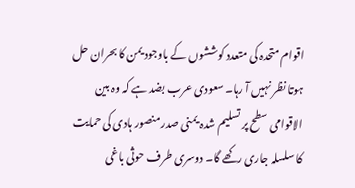اقوام متحدہ کی متعدد کوششوں کے باوجود یمن کا بحران حل ہوتا نظر نہیں آ رہا۔ سعودی عرب بضد ہے کہ وہ بین الاقوامی سطح پر تسلیم شدہ یمنی صدر منصور ہادی کی حمایت کا سلسلہ جاری رکھے گا۔ دوسری طرف حوثی باغی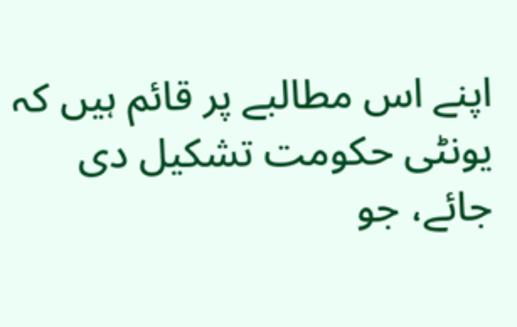اپنے اس مطالبے پر قائم ہیں کہ یونٹی حکومت تشکیل دی جائے، جو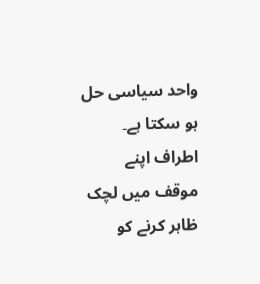واحد سیاسی حل ہو سکتا ہے۔ اطراف اپنے موقف میں لچک ظاہر کرنے کو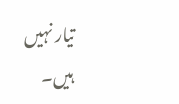تیار نہیں ہیں۔